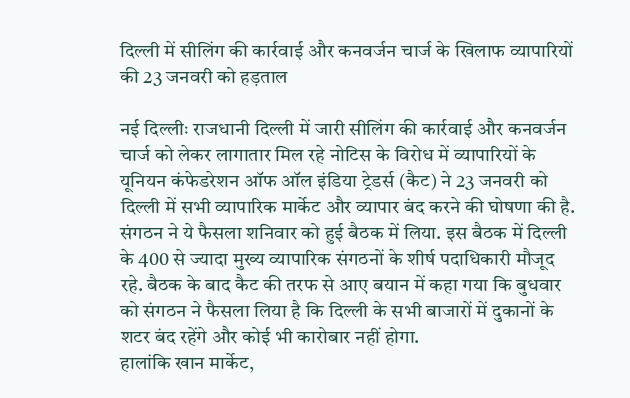दिल्ली में सीलिंग की कार्रवाई और कनवर्जन चार्ज के खिलाफ व्यापारियों की 23 जनवरी को हड़ताल

नई दिल्लीः राजधानी दिल्ली में जारी सीलिंग की कार्रवाई और कनवर्जन चार्ज को लेकर लागातार मिल रहे नोटिस के विरोध में व्यापारियों के यूनियन कंफेडरेशन ऑफ ऑल इंडिया ट्रेडर्स (कैट) ने 23 जनवरी को दिल्ली में सभी व्यापारिक मार्केट और व्यापार बंद करने की घोषणा की है. संगठन ने ये फैसला शनिवार को हुई बैठक में लिया. इस बैठक में दिल्ली के 400 से ज्यादा मुख्य व्यापारिक संगठनों के शीर्ष पदाधिकारी मौजूद रहे. बैठक के बाद कैट की तरफ से आए बयान में कहा गया कि बुधवार को संगठन ने फैसला लिया है कि दिल्ली के सभी बाजारों में दुकानों के शटर बंद रहेंगे और कोई भी कारोबार नहीं होगा.
हालांकि खान मार्केट,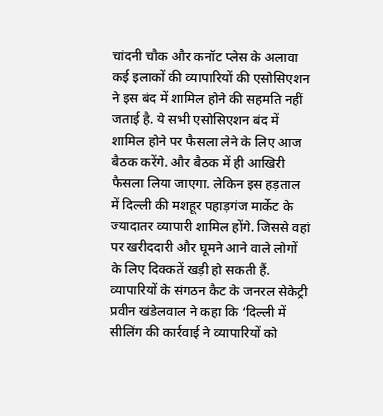चांदनी चौक और कनॉट प्लेस के अलावा कई इलाकों की व्यापारियों की एसोसिएशन ने इस बंद में शामिल होने की सहमति नहीं जताई है. ये सभी एसोसिएशन बंद में शामिल होने पर फैसला लेने के लिए आज बैठक करेंगे. और बैठक में ही आखिरी फैसला लिया जाएगा. लेकिन इस हड़ताल में दिल्ली की मशहूर पहाड़गंज मार्केट के ज्यादातर व्यापारी शामिल होंगे. जिससे वहां पर खरीददारी और घूमने आने वाले लोगों के लिए दिक्कतें खड़ी हो सकती हैं.
व्यापारियों के संगठन कैट के जनरल सेकेट्री प्रवीन खंडेलवाल ने कहा कि ‘दिल्ली में सीलिंग की कार्रवाई ने व्यापारियों को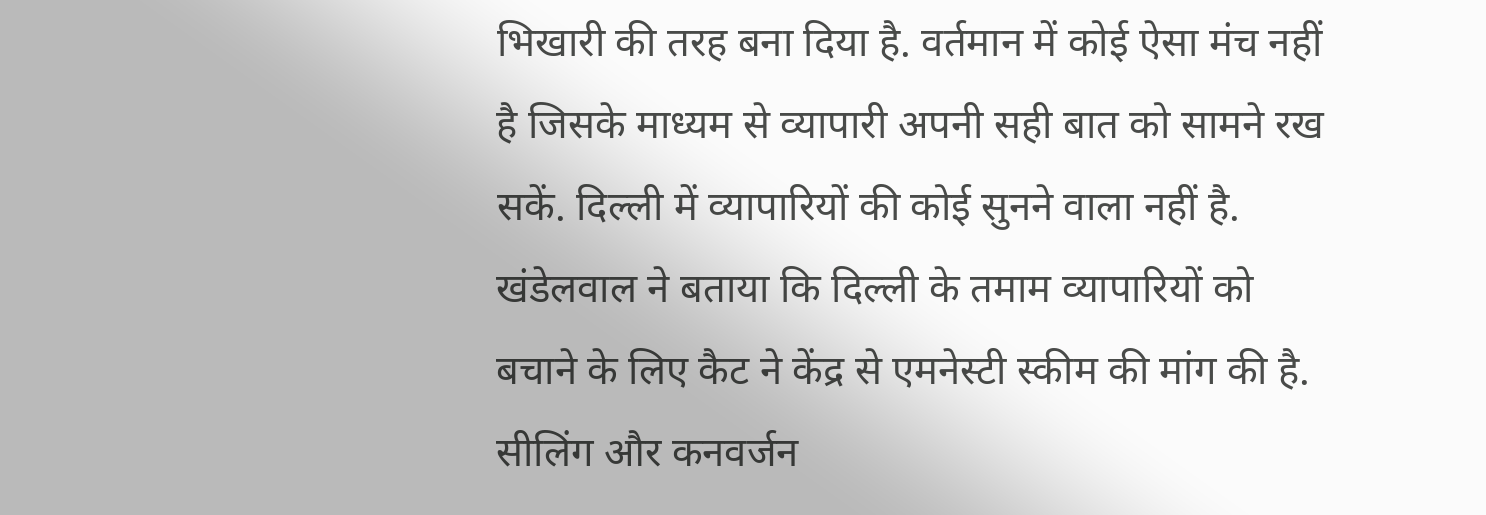भिखारी की तरह बना दिया है. वर्तमान में कोई ऐसा मंच नहीं है जिसके माध्यम से व्यापारी अपनी सही बात को सामने रख सकें. दिल्ली में व्यापारियों की कोई सुनने वाला नहीं है. खंडेलवाल ने बताया कि दिल्ली के तमाम व्यापारियों को बचाने के लिए कैट ने केंद्र से एमनेस्टी स्कीम की मांग की है.
सीलिंग और कनवर्जन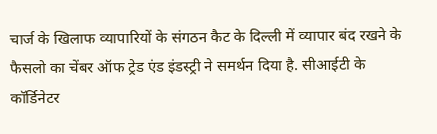चार्ज के खिलाफ व्यापारियों के संगठन कैट के दिल्ली में व्यापार बंद रखने के फैसलो का चेंबर ऑफ ट्रेड एंड इंडस्ट्री ने समर्थन दिया है. सीआईटी के कॉर्डिनेटर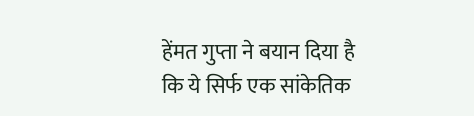हेंमत गुप्ता ने बयान दिया है कि ये सिर्फ एक सांकेतिक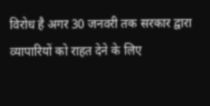विरोध है अगर 30 जनवरी तक सरकार द्वारा व्यापारियों को राहत देने के लिए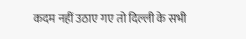कदम नहीं उठाए गए तो दिल्ली के सभी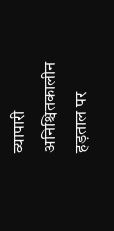व्यापारी अनिश्चितकालीन हड़ताल पर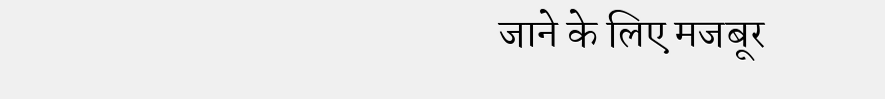जाने के लिए मजबूर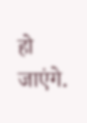हो जाएंगे.